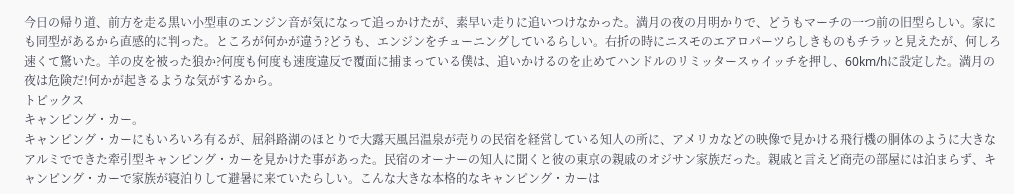今日の帰り道、前方を走る黒い小型車のエンジン音が気になって追っかけたが、素早い走りに追いつけなかった。満月の夜の月明かりで、どうもマーチの一つ前の旧型らしい。家にも同型があるから直感的に判った。ところが何かが違う?どうも、エンジンをチューニングしているらしい。右折の時にニスモのエアロパーツらしきものもチラッと見えたが、何しろ速くて驚いた。羊の皮を被った狼か?何度も何度も速度違反で覆面に捕まっている僕は、追いかけるのを止めてハンドルのリミッタースゥイッチを押し、60km/hに設定した。満月の夜は危険だ!何かが起きるような気がするから。
トピックス
キャンピング・カー。
キャンピング・カーにもいろいろ有るが、屈斜路湖のほとりで大露天風呂温泉が売りの民宿を経営している知人の所に、アメリカなどの映像で見かける飛行機の胴体のように大きなアルミでできた牽引型キャンピング・カーを見かけた事があった。民宿のオーナーの知人に聞くと彼の東京の親戚のオジサン家族だった。親戚と言えど商売の部屋には泊まらず、キャンピング・カーで家族が寝泊りして避暑に来ていたらしい。こんな大きな本格的なキャンピング・カーは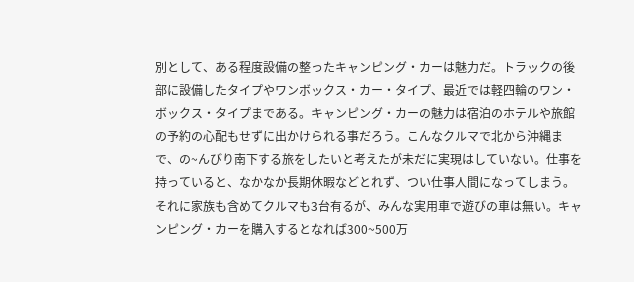別として、ある程度設備の整ったキャンピング・カーは魅力だ。トラックの後部に設備したタイプやワンボックス・カー・タイプ、最近では軽四輪のワン・ボックス・タイプまである。キャンピング・カーの魅力は宿泊のホテルや旅館の予約の心配もせずに出かけられる事だろう。こんなクルマで北から沖縄まで、の~んびり南下する旅をしたいと考えたが未だに実現はしていない。仕事を持っていると、なかなか長期休暇などとれず、つい仕事人間になってしまう。それに家族も含めてクルマも3台有るが、みんな実用車で遊びの車は無い。キャンピング・カーを購入するとなれば300~500万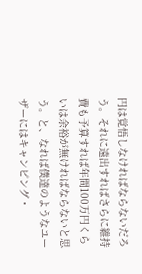円は覚悟しなければならないだろう。それに遠出すればさらに維持費も予算すれば年間100万円くらいは余裕が無ければならないと思う。と、なれば僕達のようなユーザーにはキャンピング・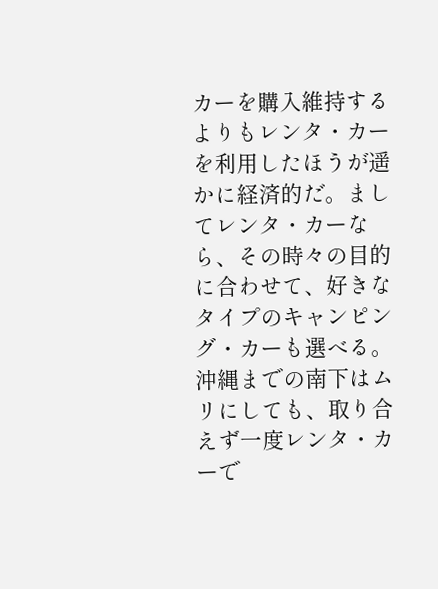カーを購入維持するよりもレンタ・カーを利用したほうが遥かに経済的だ。ましてレンタ・カーなら、その時々の目的に合わせて、好きなタイプのキャンピング・カーも選べる。沖縄までの南下はムリにしても、取り合えず一度レンタ・カーで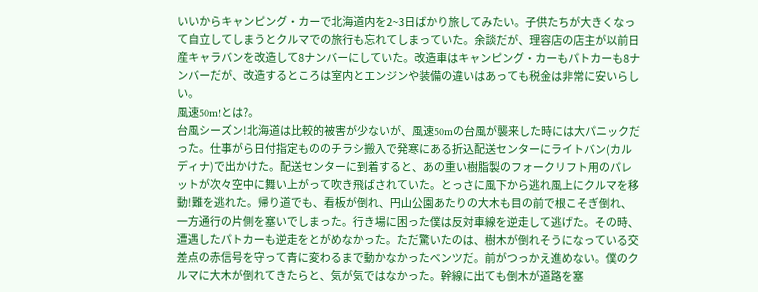いいからキャンピング・カーで北海道内を2~3日ばかり旅してみたい。子供たちが大きくなって自立してしまうとクルマでの旅行も忘れてしまっていた。余談だが、理容店の店主が以前日産キャラバンを改造して8ナンバーにしていた。改造車はキャンピング・カーもパトカーも8ナンバーだが、改造するところは室内とエンジンや装備の違いはあっても税金は非常に安いらしい。
風速50m!とは?。
台風シーズン!北海道は比較的被害が少ないが、風速50mの台風が襲来した時には大パニックだった。仕事がら日付指定もののチラシ搬入で発寒にある折込配送センターにライトバン(カルディナ)で出かけた。配送センターに到着すると、あの重い樹脂製のフォークリフト用のパレットが次々空中に舞い上がって吹き飛ばされていた。とっさに風下から逃れ風上にクルマを移動!難を逃れた。帰り道でも、看板が倒れ、円山公園あたりの大木も目の前で根こそぎ倒れ、一方通行の片側を塞いでしまった。行き場に困った僕は反対車線を逆走して逃げた。その時、遭遇したパトカーも逆走をとがめなかった。ただ驚いたのは、樹木が倒れそうになっている交差点の赤信号を守って青に変わるまで動かなかったベンツだ。前がつっかえ進めない。僕のクルマに大木が倒れてきたらと、気が気ではなかった。幹線に出ても倒木が道路を塞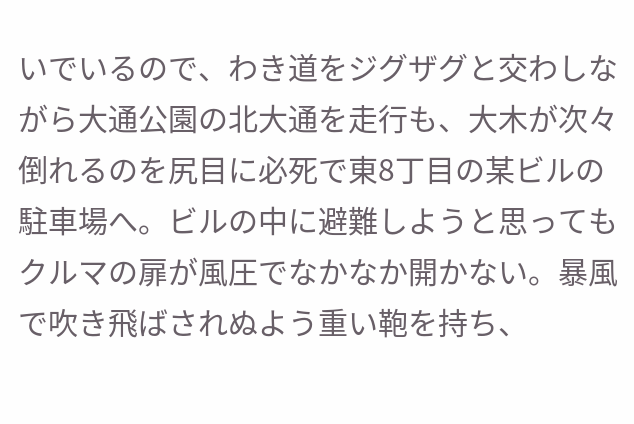いでいるので、わき道をジグザグと交わしながら大通公園の北大通を走行も、大木が次々倒れるのを尻目に必死で東8丁目の某ビルの駐車場へ。ビルの中に避難しようと思ってもクルマの扉が風圧でなかなか開かない。暴風で吹き飛ばされぬよう重い鞄を持ち、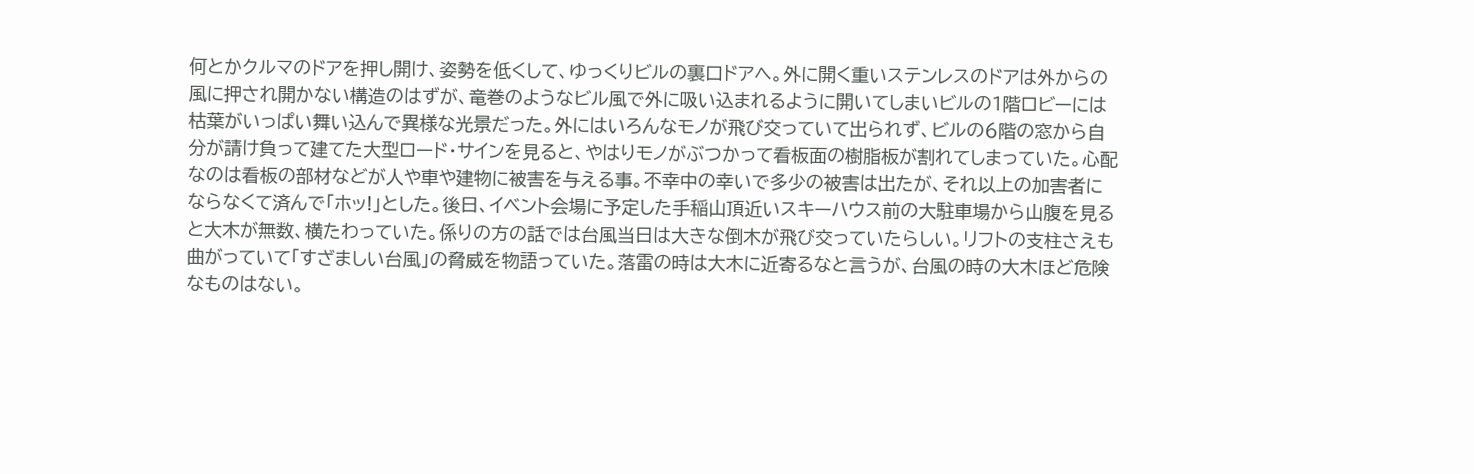何とかクルマのドアを押し開け、姿勢を低くして、ゆっくりビルの裏口ドアへ。外に開く重いステンレスのドアは外からの風に押され開かない構造のはずが、竜巻のようなビル風で外に吸い込まれるように開いてしまいビルの1階ロビーには枯葉がいっぱい舞い込んで異様な光景だった。外にはいろんなモノが飛び交っていて出られず、ビルの6階の窓から自分が請け負って建てた大型ロード・サインを見ると、やはりモノがぶつかって看板面の樹脂板が割れてしまっていた。心配なのは看板の部材などが人や車や建物に被害を与える事。不幸中の幸いで多少の被害は出たが、それ以上の加害者にならなくて済んで「ホッ!」とした。後日、イベント会場に予定した手稲山頂近いスキーハウス前の大駐車場から山腹を見ると大木が無数、横たわっていた。係りの方の話では台風当日は大きな倒木が飛び交っていたらしい。リフトの支柱さえも曲がっていて「すざましい台風」の脅威を物語っていた。落雷の時は大木に近寄るなと言うが、台風の時の大木ほど危険なものはない。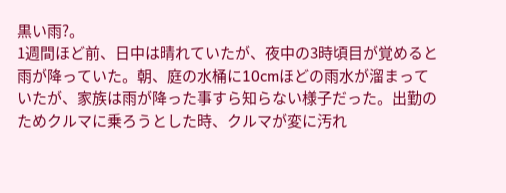黒い雨?。
1週間ほど前、日中は晴れていたが、夜中の3時頃目が覚めると雨が降っていた。朝、庭の水桶に10cmほどの雨水が溜まっていたが、家族は雨が降った事すら知らない様子だった。出勤のためクルマに乗ろうとした時、クルマが変に汚れ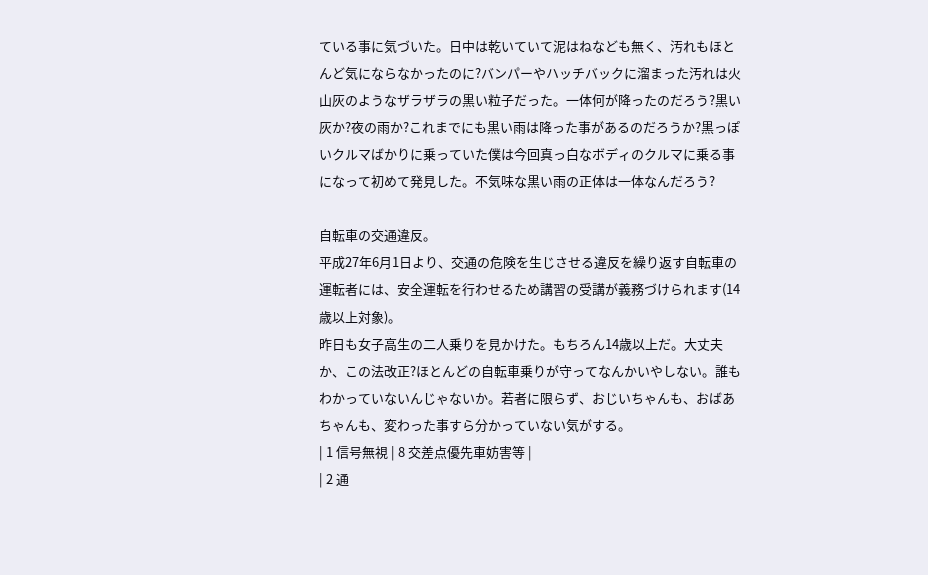ている事に気づいた。日中は乾いていて泥はねなども無く、汚れもほとんど気にならなかったのに?バンパーやハッチバックに溜まった汚れは火山灰のようなザラザラの黒い粒子だった。一体何が降ったのだろう?黒い灰か?夜の雨か?これまでにも黒い雨は降った事があるのだろうか?黒っぽいクルマばかりに乗っていた僕は今回真っ白なボディのクルマに乗る事になって初めて発見した。不気味な黒い雨の正体は一体なんだろう?

自転車の交通違反。
平成27年6月1日より、交通の危険を生じさせる違反を繰り返す自転車の運転者には、安全運転を行わせるため講習の受講が義務づけられます(14歳以上対象)。
昨日も女子高生の二人乗りを見かけた。もちろん14歳以上だ。大丈夫か、この法改正?ほとんどの自転車乗りが守ってなんかいやしない。誰もわかっていないんじゃないか。若者に限らず、おじいちゃんも、おばあちゃんも、変わった事すら分かっていない気がする。
| 1 信号無視 | 8 交差点優先車妨害等 |
| 2 通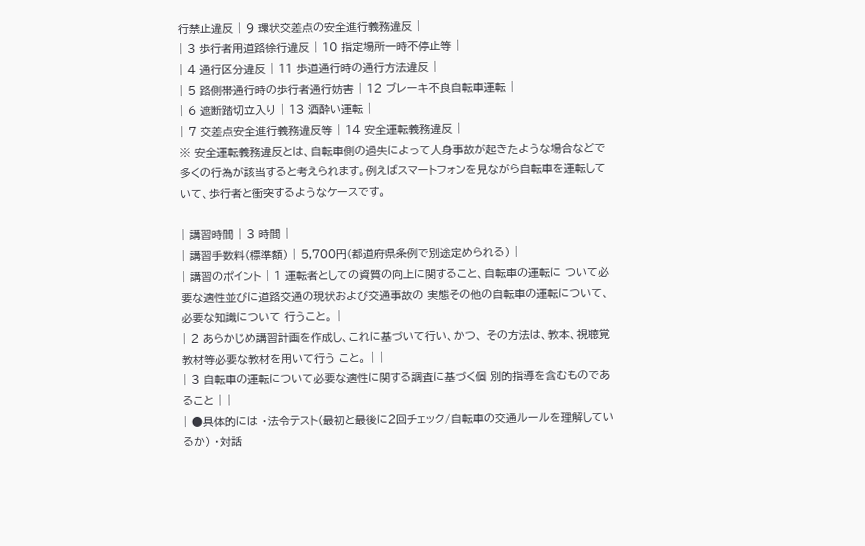行禁止違反 | 9 環状交差点の安全進行義務違反 |
| 3 歩行者用道路徐行違反 | 10 指定場所一時不停止等 |
| 4 通行区分違反 | 11 歩道通行時の通行方法違反 |
| 5 路側帯通行時の歩行者通行妨害 | 12 ブレーキ不良自転車運転 |
| 6 遮断踏切立入り | 13 酒酔い運転 |
| 7 交差点安全進行義務違反等 | 14 安全運転義務違反 |
※ 安全運転義務違反とは、自転車側の過失によって人身事故が起きたような場合などで多くの行為が該当すると考えられます。例えばスマートフォンを見ながら自転車を運転していて、歩行者と衝突するようなケースです。

| 講習時間 | 3 時間 |
| 講習手数料(標準額) | 5,700円(都道府県条例で別途定められる) |
| 講習のポイント | 1 運転者としての資質の向上に関すること、自転車の運転に ついて必要な適性並びに道路交通の現状および交通事故の 実態その他の自転車の運転について、必要な知識について 行うこと。 |
| 2 あらかじめ講習計画を作成し、これに基づいて行い、かつ、 その方法は、教本、視聴覚教材等必要な教材を用いて行う こと。 | |
| 3 自転車の運転について必要な適性に関する調査に基づく個 別的指導を含むものであること | |
| ●具体的には ・法令テスト(最初と最後に2回チェック/自転車の交通ルールを理解しているか) ・対話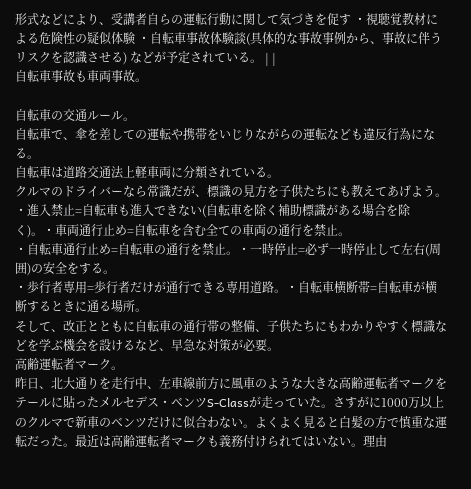形式などにより、受講者自らの運転行動に関して気づきを促す ・視聴覚教材による危険性の疑似体験 ・自転車事故体験談(具体的な事故事例から、事故に伴うリスクを認識させる) などが予定されている。 | |
自転車事故も車両事故。

自転車の交通ルール。
自転車で、傘を差しての運転や携帯をいじりながらの運転なども違反行為になる。
自転車は道路交通法上軽車両に分類されている。
クルマのドライバーなら常識だが、標識の見方を子供たちにも教えてあげよう。
・進入禁止=自転車も進入できない(自転車を除く補助標識がある場合を除く)。・車両通行止め=自転車を含む全ての車両の通行を禁止。
・自転車通行止め=自転車の通行を禁止。・一時停止=必ず一時停止して左右(周囲)の安全をする。
・歩行者専用=歩行者だけが通行できる専用道路。・自転車横断帯=自転車が横断するときに通る場所。
そして、改正とともに自転車の通行帯の整備、子供たちにもわかりやすく標識などを学ぶ機会を設けるなど、早急な対策が必要。
高齢運転者マーク。
昨日、北大通りを走行中、左車線前方に風車のような大きな高齢運転者マークをテールに貼ったメルセデス・ベンツS-Classが走っていた。さすがに1000万以上のクルマで新車のベンツだけに似合わない。よくよく見ると白髪の方で慎重な運転だった。最近は高齢運転者マークも義務付けられてはいない。理由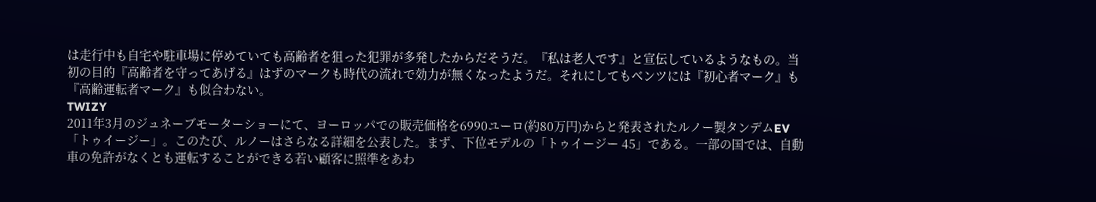は走行中も自宅や駐車場に停めていても高齢者を狙った犯罪が多発したからだそうだ。『私は老人です』と宣伝しているようなもの。当初の目的『高齢者を守ってあげる』はずのマークも時代の流れで効力が無くなったようだ。それにしてもベンツには『初心者マーク』も『高齢運転者マーク』も似合わない。
TWIZY
2011年3月のジュネーブモーターショーにて、ヨーロッパでの販売価格を6990ユーロ(約80万円)からと発表されたルノー製タンデムEV「トゥイージー」。このたび、ルノーはさらなる詳細を公表した。まず、下位モデルの「トゥイージー 45」である。一部の国では、自動車の免許がなくとも運転することができる若い顧客に照準をあわ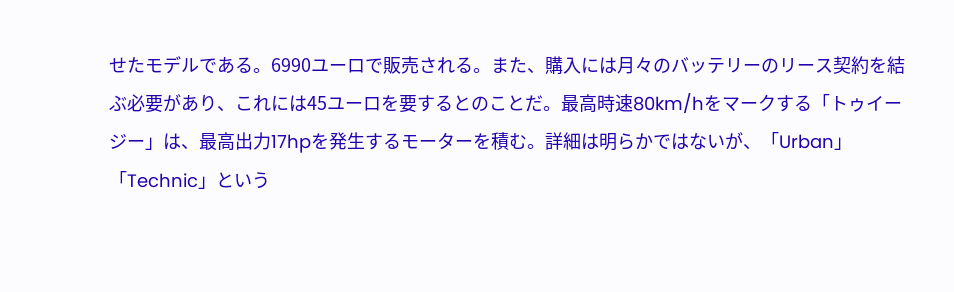せたモデルである。6990ユーロで販売される。また、購入には月々のバッテリーのリース契約を結ぶ必要があり、これには45ユーロを要するとのことだ。最高時速80km/hをマークする「トゥイージー」は、最高出力17hpを発生するモーターを積む。詳細は明らかではないが、「Urban」「Technic」という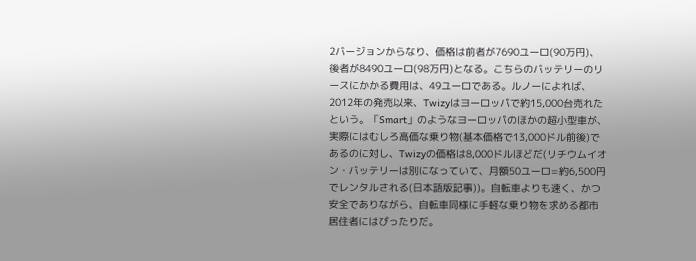2バージョンからなり、価格は前者が7690ユーロ(90万円)、後者が8490ユーロ(98万円)となる。こちらのバッテリーのリースにかかる費用は、49ユーロである。ルノーによれば、2012年の発売以来、Twizyはヨーロッパで約15,000台売れたという。「Smart」のようなヨーロッパのほかの超小型車が、実際にはむしろ高価な乗り物(基本価格で13,000ドル前後)であるのに対し、Twizyの価格は8,000ドルほどだ(リチウムイオン・バッテリーは別になっていて、月額50ユーロ=約6,500円でレンタルされる(日本語版記事))。自転車よりも速く、かつ安全でありながら、自転車同様に手軽な乗り物を求める都市居住者にはぴったりだ。